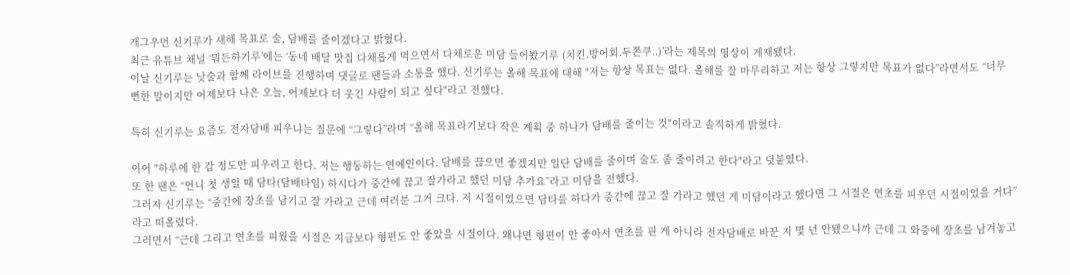개그우먼 신기루가 새해 목표로 술, 담배를 줄이겠다고 밝혔다.
최근 유튜브 채널 ‘뭐든하기루’에는 ‘동네 배달 맛집 다채롭게 먹으면서 다채로운 미담 들어봤기루 (치킨.방어회.두쫀쿠..)’라는 제목의 영상이 게재됐다.
이날 신기루는 낮술과 함께 라이브를 진행하며 댓글로 팬들과 소통을 했다. 신기루는 올해 목표에 대해 "저는 항상 목표는 없다. 올해를 잘 마무리하고 저는 항상 그렇지만 목표가 없다”라면서도 “너무 뻔한 말이지만 어제보다 나은 오늘, 어제보다 더 웃긴 사람이 되고 싶다"라고 전했다.

특히 신기루는 요즘도 전자담배 피우냐는 질문에 “그렇다”라며 “올해 목표라기보다 작은 계획 중 하나가 담배를 줄이는 것"이라고 솔직하게 밝혔다.

이어 "하루에 한 갑 정도만 피우려고 한다. 저는 행동하는 연예인이다. 담배를 끊으면 좋겠지만 일단 담배를 줄이며 술도 좀 줄이려고 한다"라고 덧붙였다.
또 한 팬은 “언니 첫 생일 때 담타(담배타임) 하시다가 중간에 끊고 잘가라고 했던 미담 추가요”라고 미담을 전했다.
그러자 신기루는 “중간에 장초를 남기고 잘 가라고 근데 여러분 그거 크다. 저 시절이었으면 담타를 하다가 중간에 끊고 잘 가라고 했던 게 미담이라고 했다면 그 시절은 연초를 피우던 시절이었을 거다”라고 떠올렸다.
그러면서 “근데 그리고 연초를 피웠을 시절은 지금보다 형편도 안 좋았을 시절이다. 왜냐면 형편이 안 좋아서 연초를 핀 게 아니라 전자담배로 바꾼 지 몇 년 안됐으니까 근데 그 와중에 장초를 남겨놓고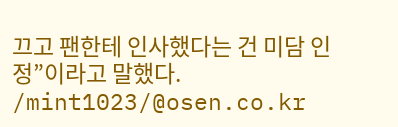끄고 팬한테 인사했다는 건 미담 인정”이라고 말했다.
/mint1023/@osen.co.kr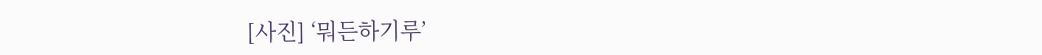[사진] ‘뭐든하기루’